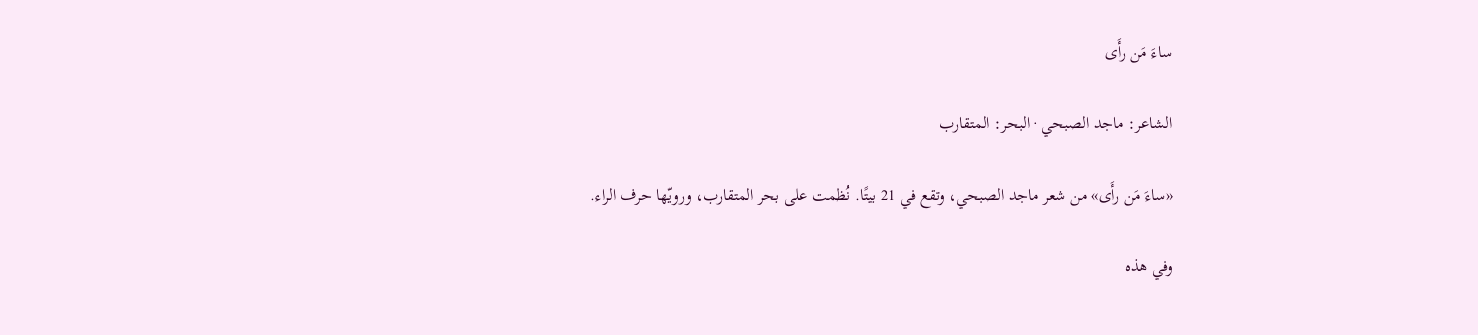ساءَ مَن رأَى

الشاعر: ماجد الصبحي · البحر: المتقارب

«ساءَ مَن رأَى» من شعر ماجد الصبحي، وتقع في 21 بيتًا. نُظمت على بحر المتقارب، ورويّها حرف الراء.

وفي هذه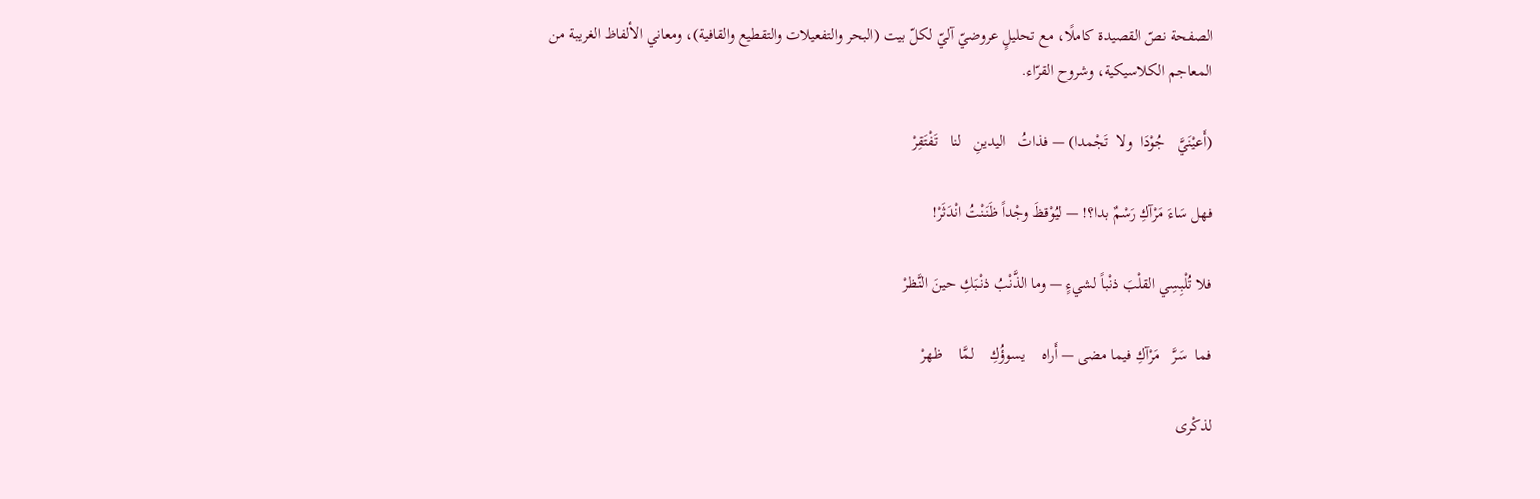الصفحة نصّ القصيدة كاملًا، مع تحليلٍ عروضيّ آليّ لكلّ بيت (البحر والتفعيلات والتقطيع والقافية)، ومعاني الألفاظ الغريبة من المعاجم الكلاسيكية، وشروح القرّاء.

(أَعيْنَيَّ   جُوْدَا  ولا  تَجْمدا) — فذاتُ   اليدينِ   لنا   تَفْتَقِرْ

فهل سَاءَ مَرْآكِ رَسْمٌ بدا؟! — ليُوْقظَ وجْداً ظَنَنْتُ انْدَثَرْ!

فلا تُلْبِسِي القلْبَ ذنْباً لشيءٍ — وما الذَّنْبُ ذنْبَكِ حينَ النَّظرْ

فما  سَرَّ   مَرْآكِ فيما مضى — أَراه    يسوؤُكِ    لمَّا    ظهرْ

لذكْرى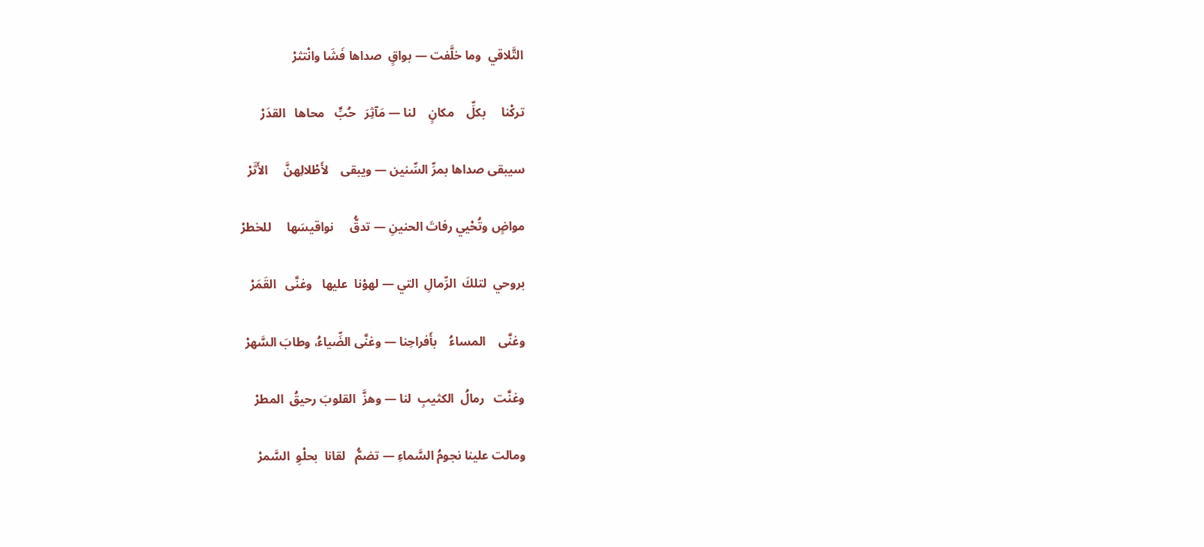التَّلاقي  وما خلَّفت — بواقٍ  صداها فَشَا وانْتثرْ

تركْنا     بكلِّ    مكانٍ    لنا — مَآثِرَ   حُبٍّ   محاها   القدَرْ

سيبقى صداها بمرِّ السِّنين — ويبقى    لأَطْلالِهنَّ     الأَثَرْ

مواضٍ وتُحْيي رفاتَ الحنينِ — تدقُّ     نواقيسَها     للخطرْ

بروحي  لتلكَ  الرِّمالِ  التي — لهوْنا  عليها   وغنَّى   القَمَرْ

وغنَّى    المساءُ    بأَفراحِنا — وغنَّى الضِّياءُ، وطابَ السَّهرْ

وغنَّت   رمالُ  الكثيبِ  لنا — وهزَّ  القلوبَ رحيقُ  المطرْ

ومالت علينا نجومُ السَّماءِ — تضمُّ   لقانا  بحلْوِ  السَّمرْ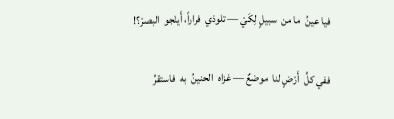فيا عينُ  ما من  سبيلٍ لِكَيْ — تلوذي  فراراً، أَينْجو  البصرْ؟!

ففي كلِّ  أَرْضٍ لنا  موضعٌ — غزاه  الحنينُ  به  فاستقرّْ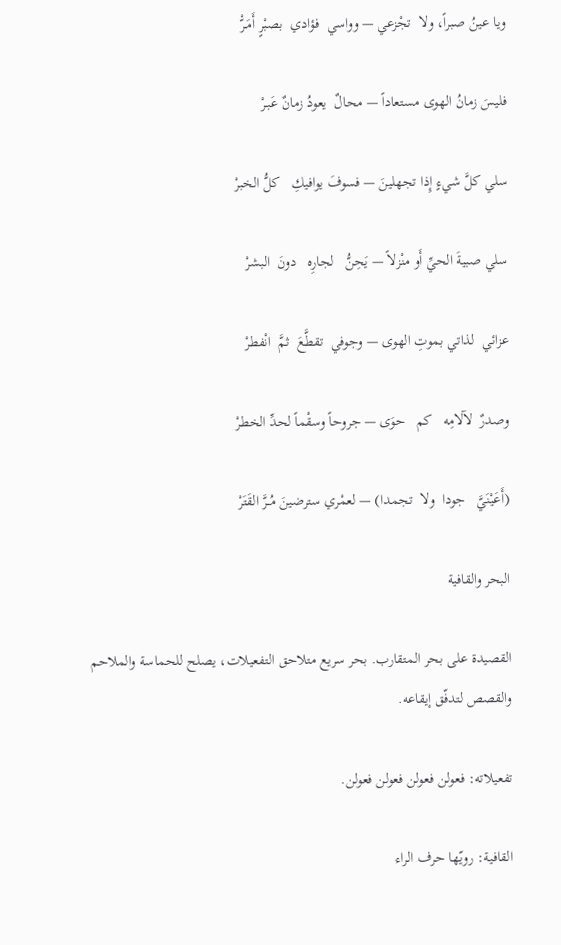ويا عينُ صبراً، ولا  تجْزعي — وواسي  فؤادي  بصبْرٍ أَمَـرّْ

فليسَ زمانُ الهوى مستعاداً — محالٌ  يعودُ زمانٌ عَبـرْ

سلي كلَّ شيءٍ إِذا تجهلينَ — فسوفَ يوافيكِ   كلُّ الخبرْ

سلي صبيةَ الحيِّ أَو منْزلاً — يَحِنُّ   لجارِه   دونَ  البشرْ

عزائي  لذاتي بموتِ الهوى — وجوفي  تقطَّعَ  ثمَّ  انْفطرْ

وصدرٌ  لآلامِه   كم   حوَى — جروحاً وسقْماً لحدِّ الخطرْ

(أَعَيْنَيَّ   جودا  ولا  تجمدا) — لعمْري سترضينَ مُــرَّ القَتَرْ

البحر والقافية

القصيدة على بحر المتقارب. بحر سريع متلاحق التفعيلات، يصلح للحماسة والملاحم والقصص لتدفّق إيقاعه.

تفعيلاته: فعولن فعولن فعولن فعولن.

القافية: رويّها حرف الراء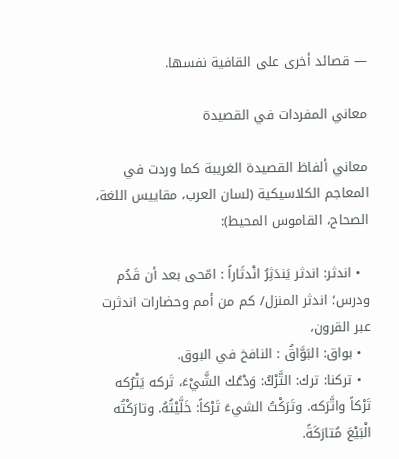— قصائد أخرى على القافية نفسها.

معاني المفردات في القصيدة

معاني ألفاظ القصيدة الغريبة كما وردت في المعاجم الكلاسيكية (لسان العرب، مقاييس اللغة، الصحاح، القاموس المحيط):

  • اندثر: اندثر يَندَثِرُ انْدثَاراً : امّحى بعد أن قَدُم ودرس؛ اندثر المنزل/ كم من أمم وحضارات اندثرت عبر القرون،
  • بواق: البَوَّاقُ : النافخ في البوق.
  • تركنا: ترك: التَّرْكُ: وَدْعُك الشَّيْءَ، تَركه يَتْرُكه تَرْكاً واتَّرَكه. وتَرَكْتُ الشيءَ تَرْكاً: خَلَّيْتُهُ. وتارَكْتُه الْبَيْعَ مُتارَكَةً.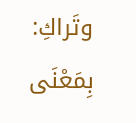وتَراكِ: بِمَعْنَى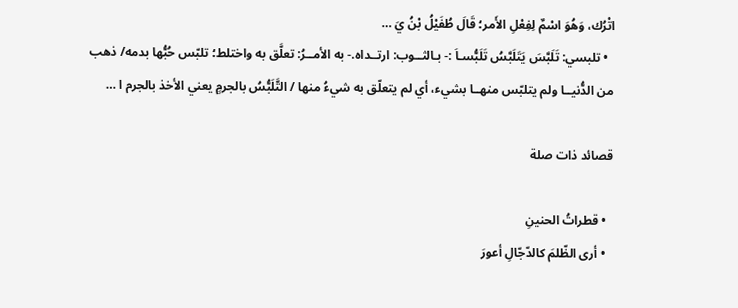اتْرُك، وَهُوَ اسْمٌ لِفِعْلِ الأَمر؛ قَالَ طُفَيْلُ بْنُ يَ …
  • تلبسي: تَلَبَّسَ يَتَلَبَّسُ تَلَبُّسـاَ :- بـالثــوب: ارتــداه.- به الأمــرُ: تعلَّق به واختلط؛ تلبّس حُبُّها بدمه/ ذهب من الدُّنيــا ولم يتلبّس منهــا بشيء، أي لم يتعلّق به شيءُ منها / التَّلَبُّسُ بالجرمٍ يعني الأخذ بالجرم ا …

قصائد ذات صلة

  • قطراتُ الحنينِ
  • أرى الظّلمَ كالدّجّالِ أعورَ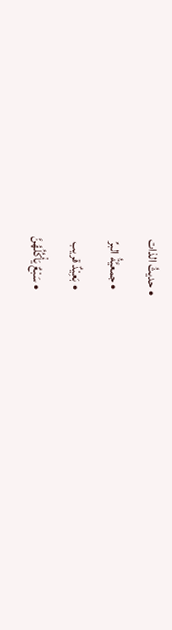• حديثُ الذات
  • جمعيَّةُ البرِّ
  • بَعِيْدٌ قريب
  • سَبْعٌ يَأْكُلُهُنَّ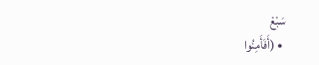سَبْعْ
  • (أَفَأَمِنُوا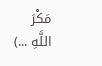مَكْرَ اللَّهِ ...)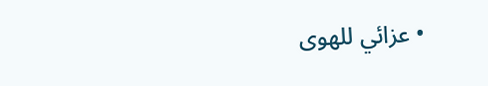• عزائي للهوى